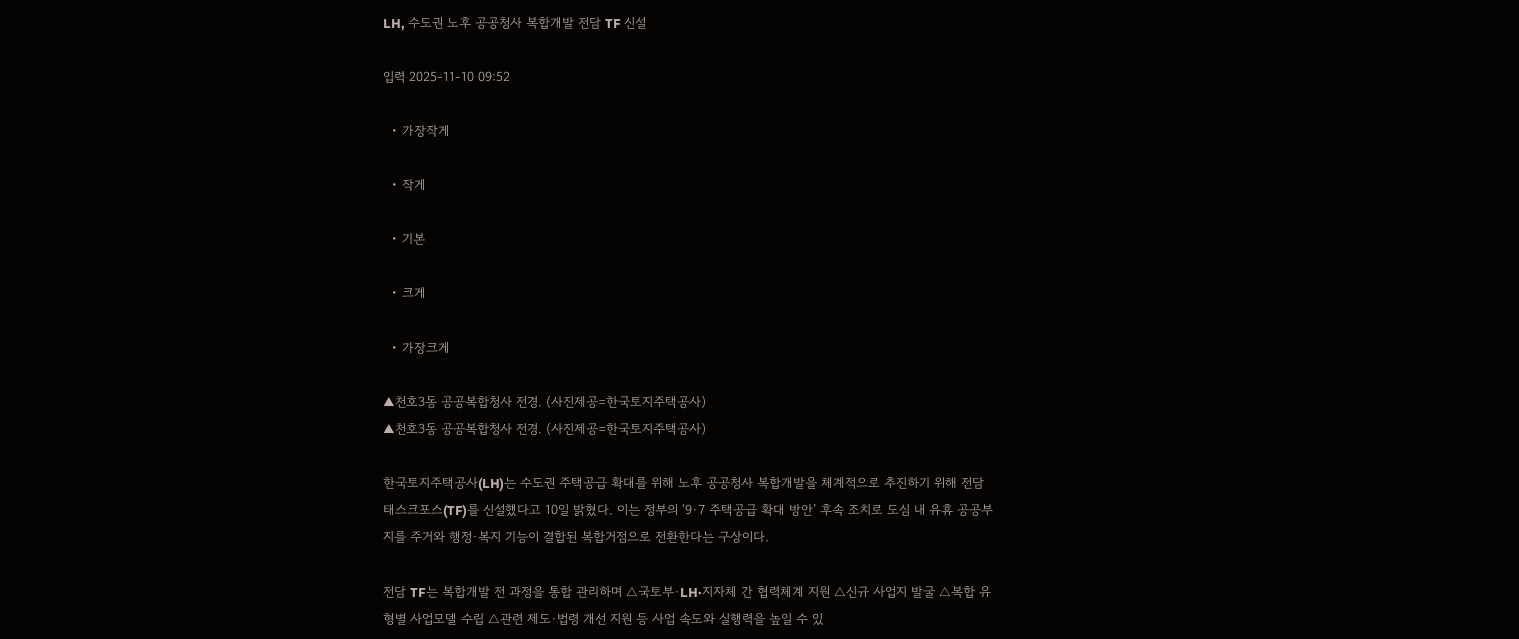LH, 수도권 노후 공공청사 복합개발 전담 TF 신설

입력 2025-11-10 09:52

  • 가장작게

  • 작게

  • 기본

  • 크게

  • 가장크게

▲천호3동 공공복합청사 전경. (사진제공=한국토지주택공사)
▲천호3동 공공복합청사 전경. (사진제공=한국토지주택공사)

한국토지주택공사(LH)는 수도권 주택공급 확대를 위해 노후 공공청사 복합개발을 체계적으로 추진하기 위해 전담 태스크포스(TF)를 신설했다고 10일 밝혔다. 이는 정부의 ‘9·7 주택공급 확대 방안’ 후속 조치로 도심 내 유휴 공공부지를 주거와 행정·복지 기능이 결합된 복합거점으로 전환한다는 구상이다.

전담 TF는 복합개발 전 과정을 통합 관리하며 △국토부·LH·지자체 간 협력체계 지원 △신규 사업지 발굴 △복합 유형별 사업모델 수립 △관련 제도·법령 개선 지원 등 사업 속도와 실행력을 높일 수 있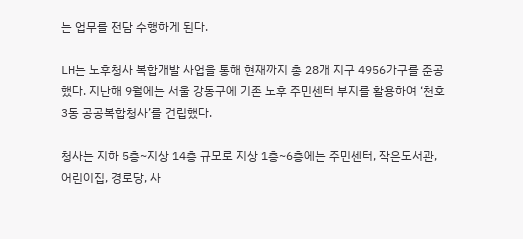는 업무를 전담 수행하게 된다.

LH는 노후청사 복합개발 사업을 통해 현재까지 총 28개 지구 4956가구를 준공했다. 지난해 9월에는 서울 강동구에 기존 노후 주민센터 부지를 활용하여 ‘천호3동 공공복합청사’를 건립했다.

청사는 지하 5층~지상 14층 규모로 지상 1층~6층에는 주민센터, 작은도서관, 어린이집, 경로당, 사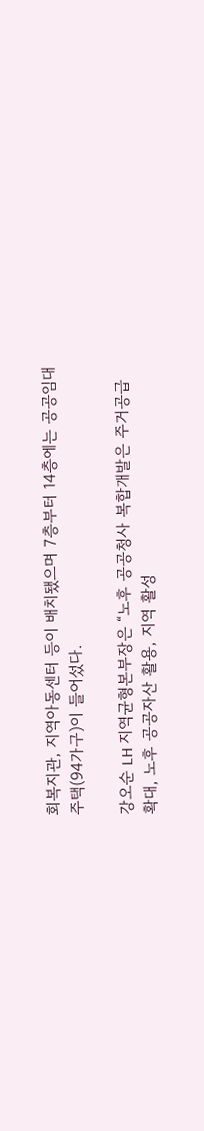회복지관, 지역아동센터 등이 배치됐으며 7층부터 14층에는 공공임대주택(94가구)이 들어섰다.

강오순 LH 지역균형본부장은 “노후 공공청사 복합개발은 주거공급 확대, 노후 공공자산 활용, 지역 활성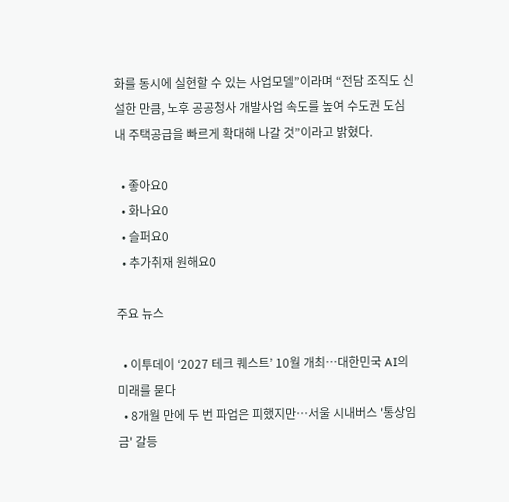화를 동시에 실현할 수 있는 사업모델”이라며 “전담 조직도 신설한 만큼, 노후 공공청사 개발사업 속도를 높여 수도권 도심 내 주택공급을 빠르게 확대해 나갈 것”이라고 밝혔다.

  • 좋아요0
  • 화나요0
  • 슬퍼요0
  • 추가취재 원해요0

주요 뉴스

  • 이투데이 ‘2027 테크 퀘스트’ 10월 개최⋯대한민국 AI의 미래를 묻다
  • 8개월 만에 두 번 파업은 피했지만…서울 시내버스 '통상임금' 갈등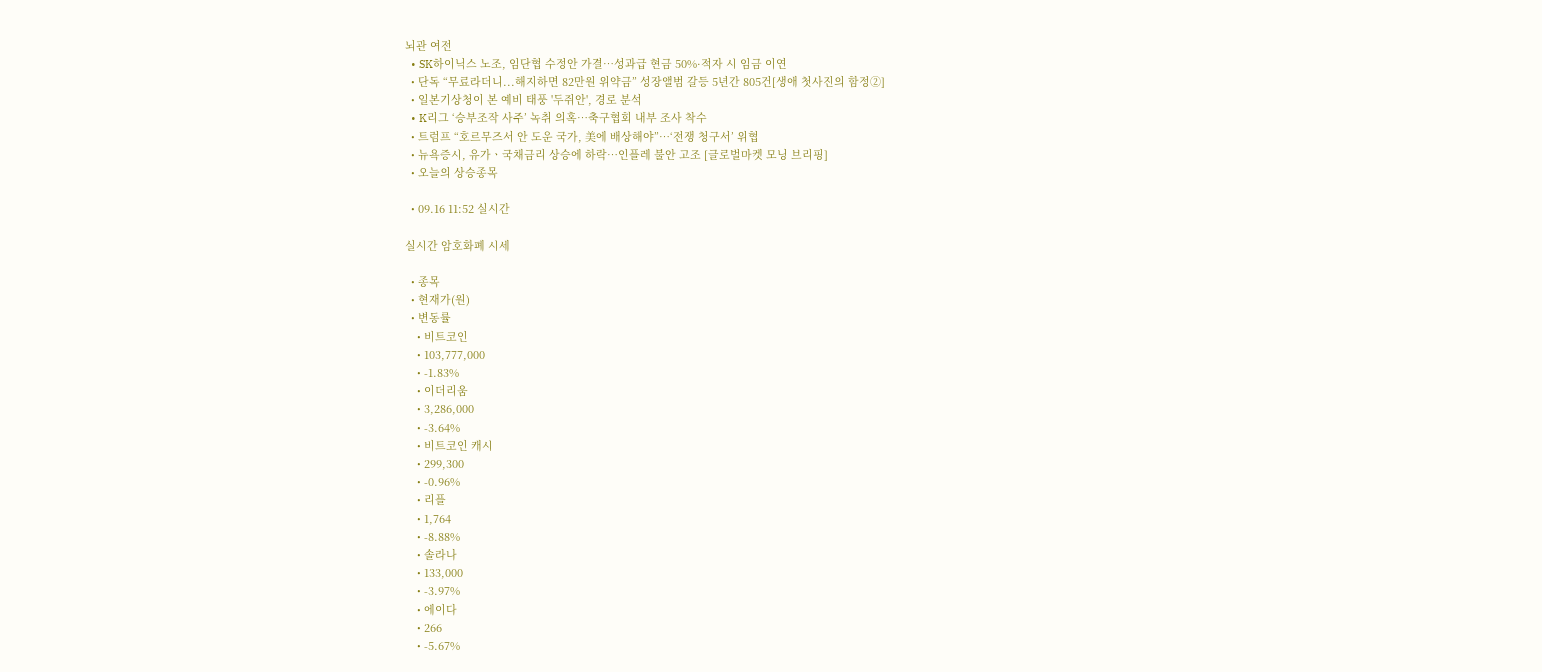뇌관 여전
  • SK하이닉스 노조, 임단협 수정안 가결…성과급 현금 50%·적자 시 임금 이연
  • 단독 “무료라더니...해지하면 82만원 위약금” 성장앨범 갈등 5년간 805건[생애 첫사진의 함정②]
  • 일본기상청이 본 예비 태풍 '두쥐안', 경로 분석
  • K리그 ‘승부조작 사주’ 녹취 의혹…축구협회 내부 조사 착수
  • 트럼프 “호르무즈서 안 도운 국가, 美에 배상해야”…‘전쟁 청구서’ 위협
  • 뉴욕증시, 유가ㆍ국채금리 상승에 하락⋯인플레 불안 고조 [글로벌마켓 모닝 브리핑]
  • 오늘의 상승종목

  • 09.16 11:52 실시간

실시간 암호화폐 시세

  • 종목
  • 현재가(원)
  • 변동률
    • 비트코인
    • 103,777,000
    • -1.83%
    • 이더리움
    • 3,286,000
    • -3.64%
    • 비트코인 캐시
    • 299,300
    • -0.96%
    • 리플
    • 1,764
    • -8.88%
    • 솔라나
    • 133,000
    • -3.97%
    • 에이다
    • 266
    • -5.67%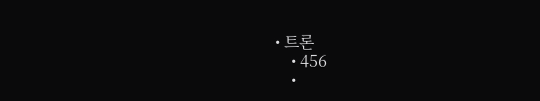• 트론
    • 456
    •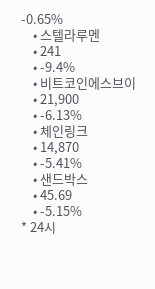-0.65%
    • 스텔라루멘
    • 241
    • -9.4%
    • 비트코인에스브이
    • 21,900
    • -6.13%
    • 체인링크
    • 14,870
    • -5.41%
    • 샌드박스
    • 45.69
    • -5.15%
* 24시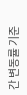간 변동률 기준